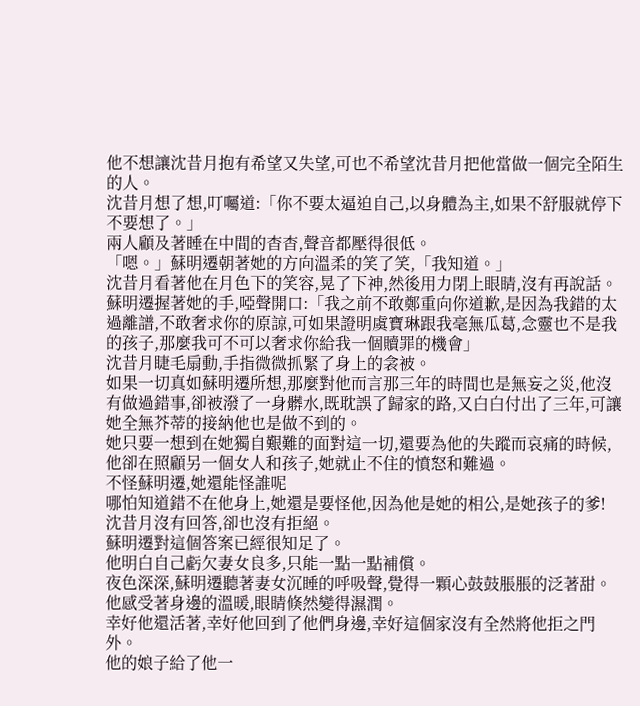他不想讓沈昔月抱有希望又失望,可也不希望沈昔月把他當做一個完全陌生的人。
沈昔月想了想,叮囑道:「你不要太逼迫自己,以身體為主,如果不舒服就停下不要想了。」
兩人顧及著睡在中間的杳杳,聲音都壓得很低。
「嗯。」蘇明遷朝著她的方向溫柔的笑了笑,「我知道。」
沈昔月看著他在月色下的笑容,晃了下神,然後用力閉上眼睛,沒有再說話。
蘇明遷握著她的手,啞聲開口:「我之前不敢鄭重向你道歉,是因為我錯的太過離譜,不敢奢求你的原諒,可如果證明虞寶琳跟我毫無瓜葛,念靈也不是我的孩子,那麼我可不可以奢求你給我一個贖罪的機會」
沈昔月睫毛扇動,手指微微抓緊了身上的衾被。
如果一切真如蘇明遷所想,那麼對他而言那三年的時間也是無妄之災,他沒有做過錯事,卻被潑了一身髒水,既耽誤了歸家的路,又白白付出了三年,可讓她全無芥蒂的接納他也是做不到的。
她只要一想到在她獨自艱難的面對這一切,還要為他的失蹤而哀痛的時候,他卻在照顧另一個女人和孩子,她就止不住的憤怒和難過。
不怪蘇明遷,她還能怪誰呢
哪怕知道錯不在他身上,她還是要怪他,因為他是她的相公,是她孩子的爹!
沈昔月沒有回答,卻也沒有拒絕。
蘇明遷對這個答案已經很知足了。
他明白自己虧欠妻女良多,只能一點一點補償。
夜色深深,蘇明遷聽著妻女沉睡的呼吸聲,覺得一顆心鼓鼓脹脹的泛著甜。
他感受著身邊的溫暖,眼睛倏然變得濕潤。
幸好他還活著,幸好他回到了他們身邊,幸好這個家沒有全然將他拒之門外。
他的娘子給了他一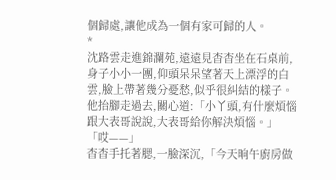個歸處,讓他成為一個有家可歸的人。
*
沈路雲走進錦瀾苑,遠遠見杳杳坐在石桌前,身子小小一團,仰頭呆呆望著天上漂浮的白雲,臉上帶著幾分憂愁,似乎很糾結的樣子。
他抬腳走過去,關心道:「小丫頭,有什麼煩惱跟大表哥說說,大表哥給你解決煩惱。」
「哎——」
杳杳手托著腮,一臉深沉,「今天晌午廚房做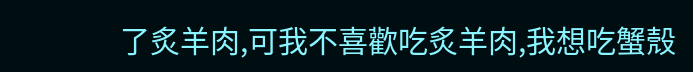了炙羊肉,可我不喜歡吃炙羊肉,我想吃蟹殼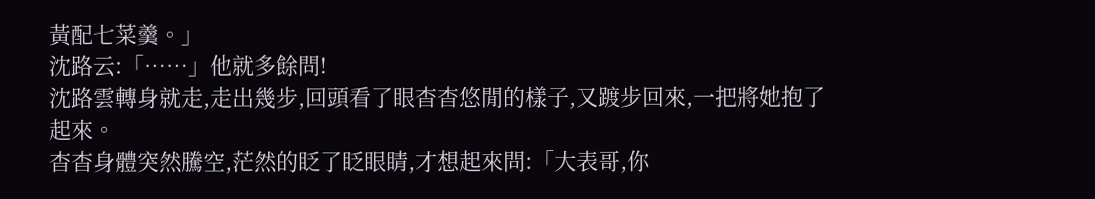黃配七菜羹。」
沈路云:「……」他就多餘問!
沈路雲轉身就走,走出幾步,回頭看了眼杳杳悠閒的樣子,又踱步回來,一把將她抱了起來。
杳杳身體突然騰空,茫然的眨了眨眼睛,才想起來問:「大表哥,你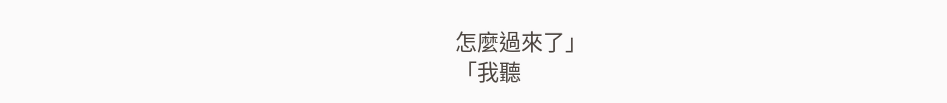怎麼過來了」
「我聽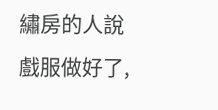繡房的人說戲服做好了,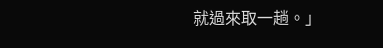就過來取一趟。」